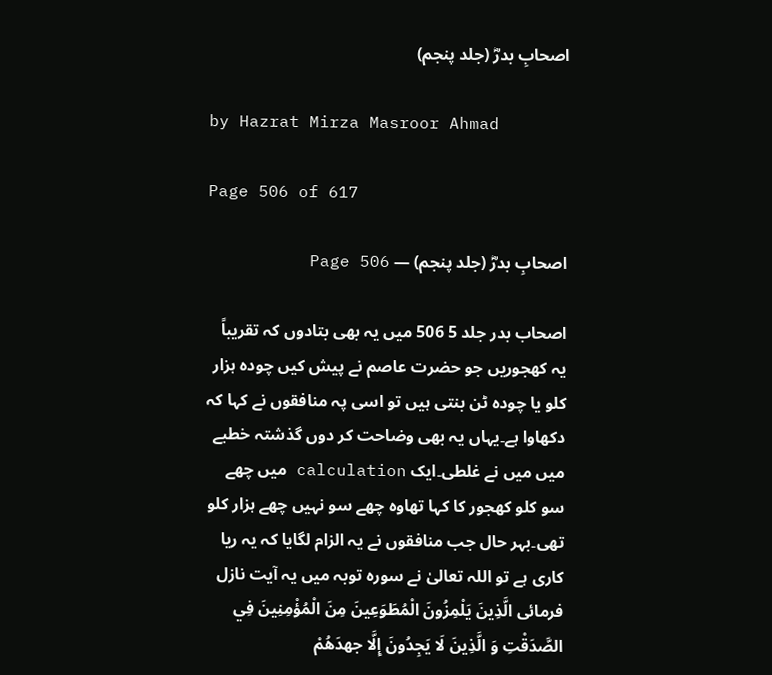اصحابِ بدرؓ (جلد پنجم)

by Hazrat Mirza Masroor Ahmad

Page 506 of 617

اصحابِ بدرؓ (جلد پنجم) — Page 506

اصحاب بدر جلد 5 506 میں یہ بھی بتادوں کہ تقریباً یہ کھجوریں جو حضرت عاصم نے پیش کیں چودہ ہزار کلو یا چودہ ٹن بنتی ہیں تو اسی پہ منافقوں نے کہا کہ دکھاوا ہے۔یہاں یہ بھی وضاحت کر دوں گذشتہ خطبے میں میں نے غلطی۔ایک calculation میں چھے سو کلو کھجور کا کہا تھاوہ چھے سو نہیں چھے ہزار کلو تھی۔بہر حال جب منافقوں نے یہ الزام لگایا کہ یہ ریا کاری ہے تو اللہ تعالیٰ نے سورہ توبہ میں یہ آیت نازل فرمائی الَّذِينَ يَلْمِزُونَ الْمُطَوَعِينَ مِنَ الْمُؤْمِنِينَ فِي الصَّدَقْتِ وَ الَّذِينَ لَا يَجِدُونَ إِلَّا جهدَهُمْ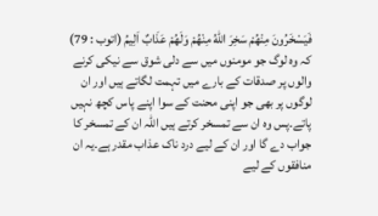فَيَسْخَرُونَ مِنْهُمْ سَخِرَ اللهُ مِنْهُمْ وَلَهُمْ عَذَابٌ اَلِيمُ (اتوب : 79) کہ وہ لوگ جو مومنوں میں سے دلی شوق سے نیکی کرنے والوں پر صدقات کے بارے میں تہمت لگاتے ہیں اور ان لوگوں پر بھی جو اپنی محنت کے سوا اپنے پاس کچھ نہیں پاتے۔پس وہ ان سے تمسخر کرتے ہیں اللہ ان کے تمسخر کا جواب دے گا اور ان کے لیے درد ناک عذاب مقدر ہے۔یہ ان منافقوں کے لیے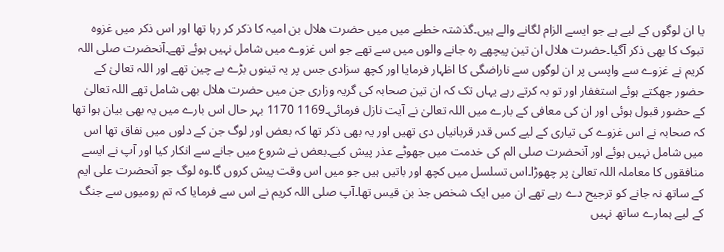یا ان لوگوں کے لیے ہے جو ایسے الزام لگانے والے ہیں۔گذشتہ خطبے میں میں حضرت هلال بن امیہ کا ذکر کر رہا تھا اور اس ذکر میں غزوہ تبوک کا بھی ذکر آگیا۔حضرت هلال ان تین پیچھے رہ جانے والوں میں سے تھے جو اس غزوے میں شامل نہیں ہوئے تھے۔آنحضرت صلی اللہ کریم نے غزوے سے واپسی پر ان لوگوں سے ناراضگی کا اظہار فرمایا اور کچھ سزادی جس پر یہ تینوں بڑے بے چین تھے اور اللہ تعالیٰ کے حضور جھکتے ہوئے استغفار اور تو بہ کرتے رہے یہاں تک کہ ان تین صحابہ کی گریہ وزاری جن میں حضرت هلال بھی شامل تھے اللہ تعالیٰ کے حضور قبول ہوئی اور ان کی معافی کے بارے میں اللہ تعالیٰ نے آیت نازل فرمائی۔1169 1170 بہر حال اس بارے میں یہ بھی بیان ہوا تھا کہ صحابہ نے اس غزوے کی تیاری کے لیے کس قدر قربانیاں دی تھیں اور یہ بھی ذکر تھا کہ بعض اور لوگ جن کے دلوں میں نفاق تھا اس میں شامل نہیں ہوئے اور آنحضرت صلی الم کی خدمت میں جھوٹے عذر پیش کیے۔بعض نے شروع میں جانے سے انکار کیا اور آپ نے ایسے منافقوں کا معاملہ اللہ تعالیٰ پر چھوڑا۔اس تسلسل میں کچھ اور باتیں ہیں جو میں اس وقت پیش کروں گا۔وہ لوگ جو آنحضرت علی ایم کے ساتھ نہ جانے کو ترجیح دے رہے تھے ان میں ایک شخص جذ بن قیس تھا۔آپ صلی اللہ کریم نے اس سے فرمایا کہ تم رومیوں سے جنگ کے لیے ہمارے ساتھ نہیں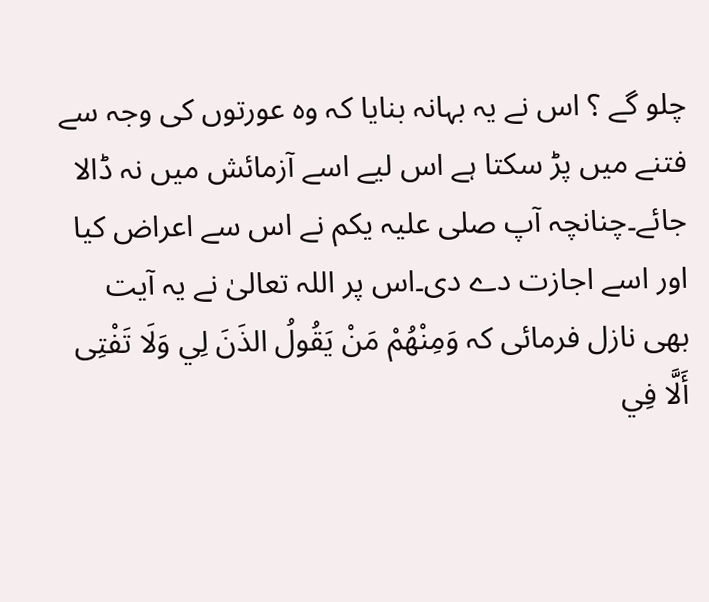چلو گے ؟ اس نے یہ بہانہ بنایا کہ وہ عورتوں کی وجہ سے فتنے میں پڑ سکتا ہے اس لیے اسے آزمائش میں نہ ڈالا جائے۔چنانچہ آپ صلی علیہ یکم نے اس سے اعراض کیا اور اسے اجازت دے دی۔اس پر اللہ تعالیٰ نے یہ آیت بھی نازل فرمائی کہ وَمِنْهُمْ مَنْ يَقُولُ الذَنَ لِي وَلَا تَفْتِى أَلَّا فِي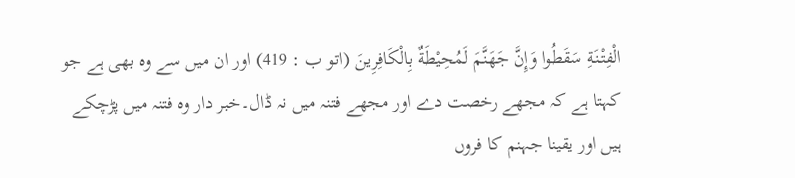الْفِتْنَةِ سَقَطُوا وَإِنَّ جَهَنَّمَ لَمُحِيْطَةٌ بِالْكَافِرِينَ (اتو ب : 419) اور ان میں سے وہ بھی ہے جو کہتا ہے کہ مجھے رخصت دے اور مجھے فتنہ میں نہ ڈال۔خبر دار وہ فتنہ میں پڑچکے ہیں اور یقینا جہنم کا فروں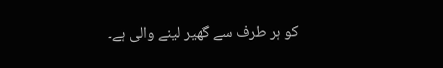کو ہر طرف سے گھیر لینے والی ہے۔